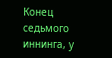Конец седьмого иннинга, у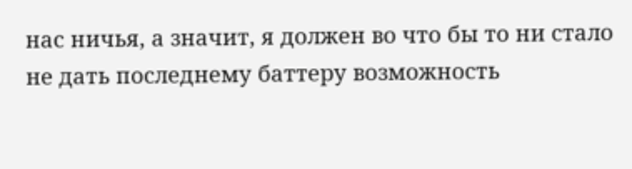нас ничья, а значит, я должен во что бы то ни стало не дать последнему баттеру возможность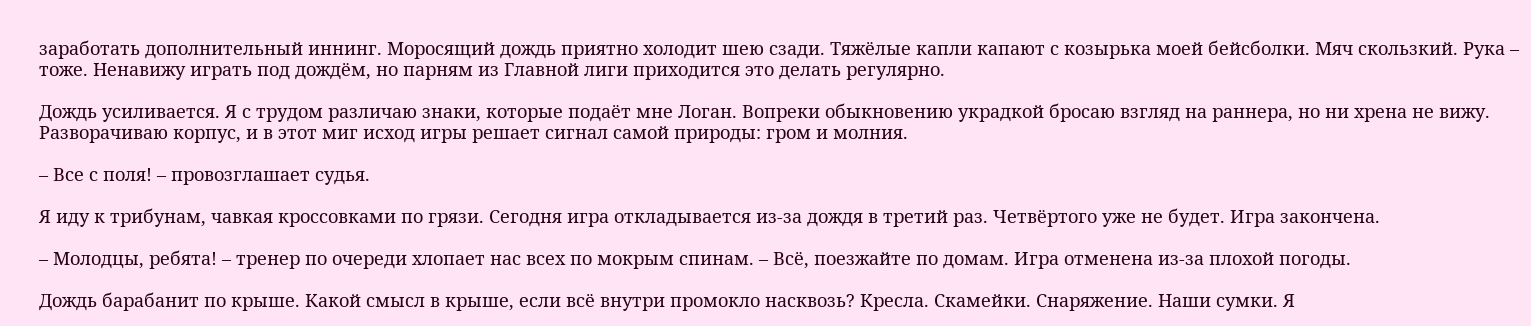заработать дополнительный иннинг. Моросящий дождь приятно холодит шею сзади. Тяжёлые капли капают с козырька моей бейсболки. Мяч скользкий. Рука – тоже. Ненавижу играть под дождём, но парням из Главной лиги приходится это делать регулярно.

Дождь усиливается. Я с трудом различаю знаки, которые подаёт мне Логан. Вопреки обыкновению украдкой бросаю взгляд на раннера, но ни хрена не вижу. Разворачиваю корпус, и в этот миг исход игры решает сигнал самой природы: гром и молния.

– Все с поля! – провозглашает судья.

Я иду к трибунам, чавкая кроссовками по грязи. Сегодня игра откладывается из-за дождя в третий раз. Четвёртого уже не будет. Игра закончена.

– Молодцы, ребята! – тренер по очереди хлопает нас всех по мокрым спинам. – Всё, поезжайте по домам. Игра отменена из-за плохой погоды.

Дождь барабанит по крыше. Какой смысл в крыше, если всё внутри промокло насквозь? Кресла. Скамейки. Снаряжение. Наши сумки. Я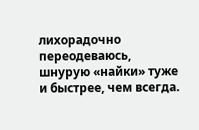лихорадочно переодеваюсь, шнурую «найки» туже и быстрее, чем всегда.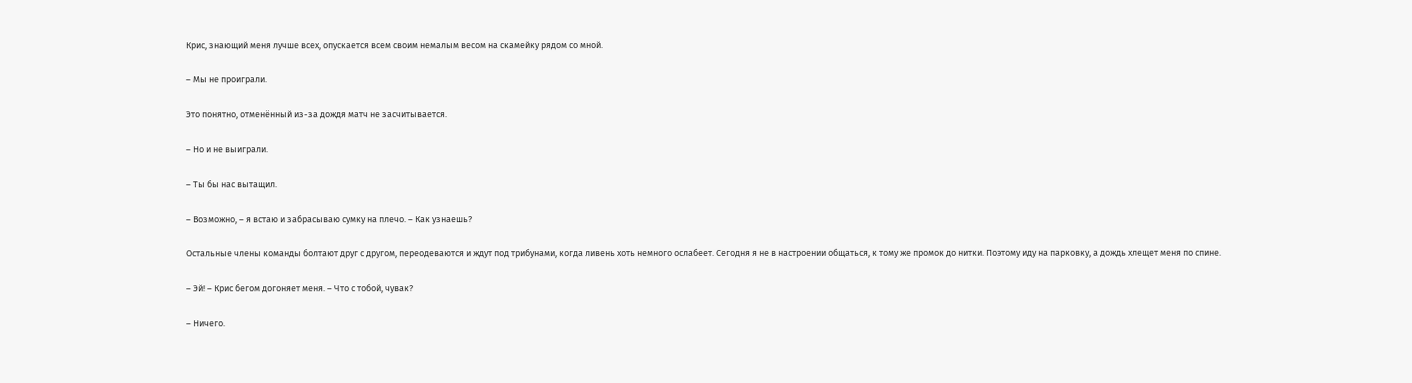Крис, знающий меня лучше всех, опускается всем своим немалым весом на скамейку рядом со мной.

– Мы не проиграли.

Это понятно, отменённый из-за дождя матч не засчитывается.

– Но и не выиграли.

– Ты бы нас вытащил.

– Возможно, – я встаю и забрасываю сумку на плечо. – Как узнаешь?

Остальные члены команды болтают друг с другом, переодеваются и ждут под трибунами, когда ливень хоть немного ослабеет. Сегодня я не в настроении общаться, к тому же промок до нитки. Поэтому иду на парковку, а дождь хлещет меня по спине.

– Эй! – Крис бегом догоняет меня. – Что с тобой, чувак?

– Ничего.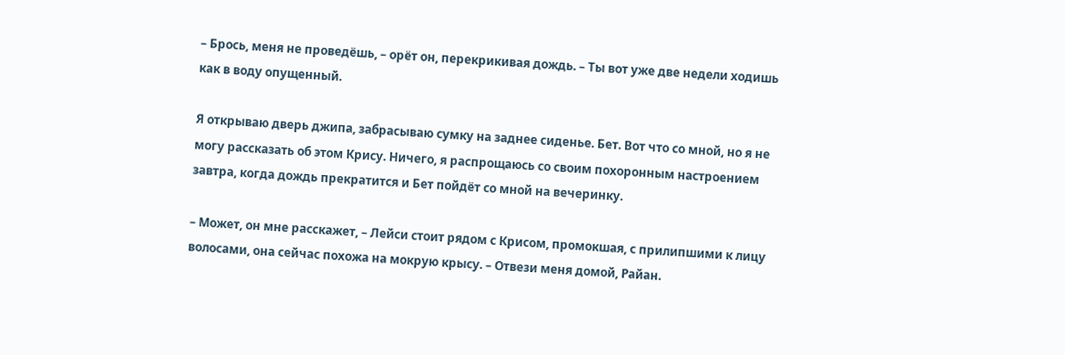– Брось, меня не проведёшь, – орёт он, перекрикивая дождь. – Ты вот уже две недели ходишь как в воду опущенный.

Я открываю дверь джипа, забрасываю сумку на заднее сиденье. Бет. Вот что со мной, но я не могу рассказать об этом Крису. Ничего, я распрощаюсь со своим похоронным настроением завтра, когда дождь прекратится и Бет пойдёт со мной на вечеринку.

– Может, он мне расскажет, – Лейси стоит рядом с Крисом, промокшая, с прилипшими к лицу волосами, она сейчас похожа на мокрую крысу. – Отвези меня домой, Райан.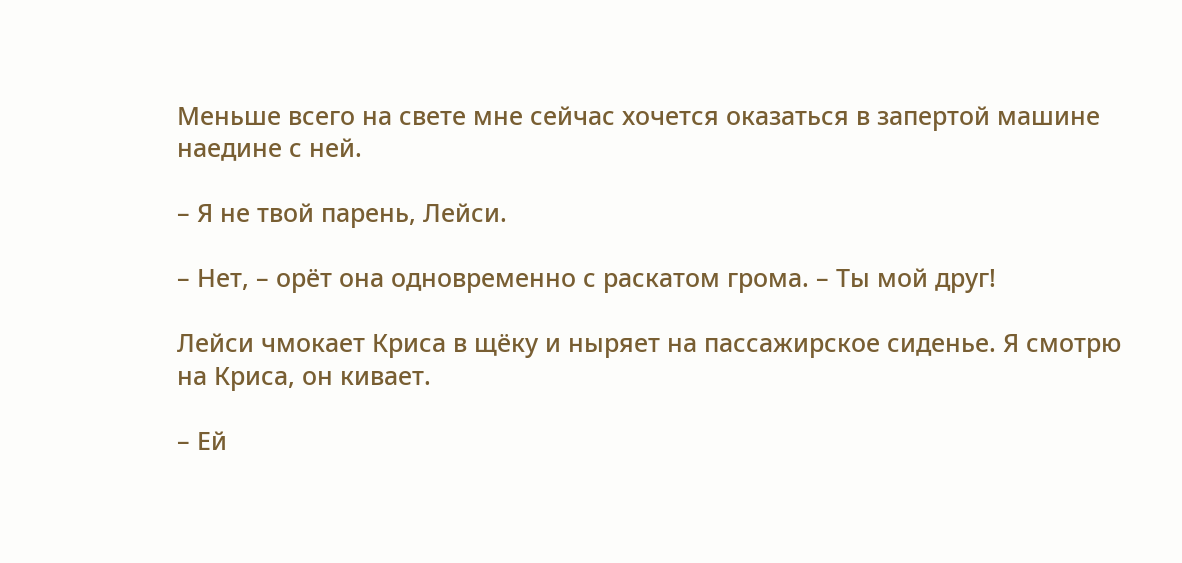Меньше всего на свете мне сейчас хочется оказаться в запертой машине наедине с ней.

– Я не твой парень, Лейси.

– Нет, – орёт она одновременно с раскатом грома. – Ты мой друг!

Лейси чмокает Криса в щёку и ныряет на пассажирское сиденье. Я смотрю на Криса, он кивает.

– Ей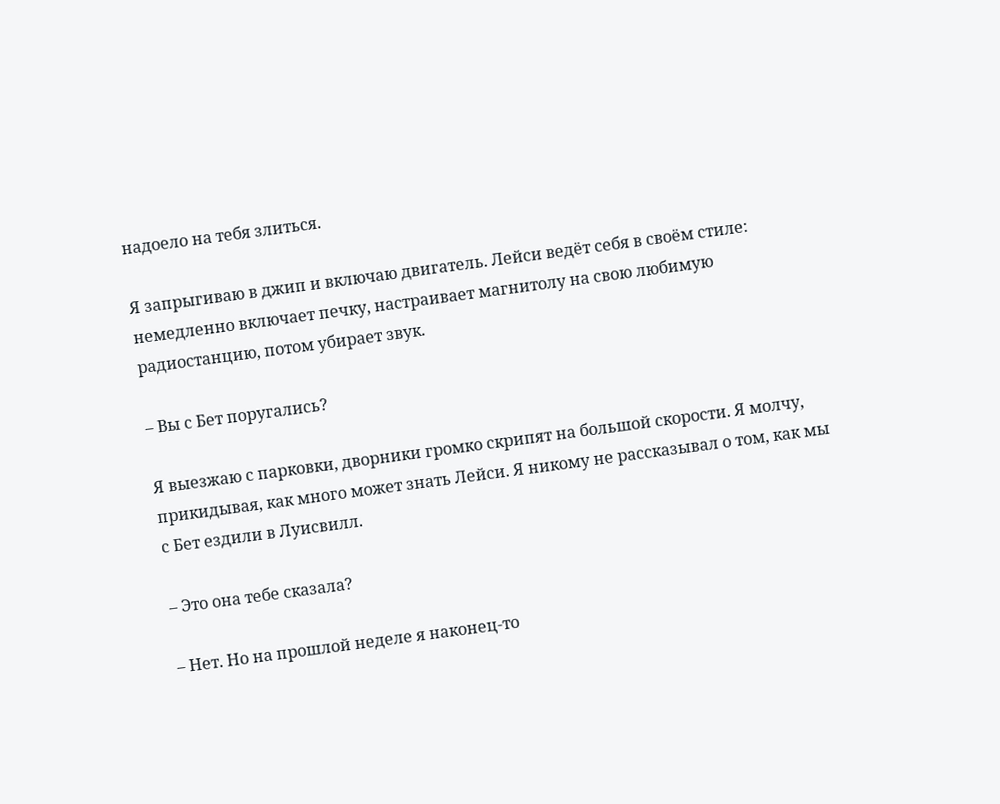надоело на тебя злиться.

Я запрыгиваю в джип и включаю двигатель. Лейси ведёт себя в своём стиле: немедленно включает печку, настраивает магнитолу на свою любимую радиостанцию, потом убирает звук.

– Вы с Бет поругались?

Я выезжаю с парковки, дворники громко скрипят на большой скорости. Я молчу, прикидывая, как много может знать Лейси. Я никому не рассказывал о том, как мы с Бет ездили в Луисвилл.

– Это она тебе сказала?

– Нет. Но на прошлой неделе я наконец-то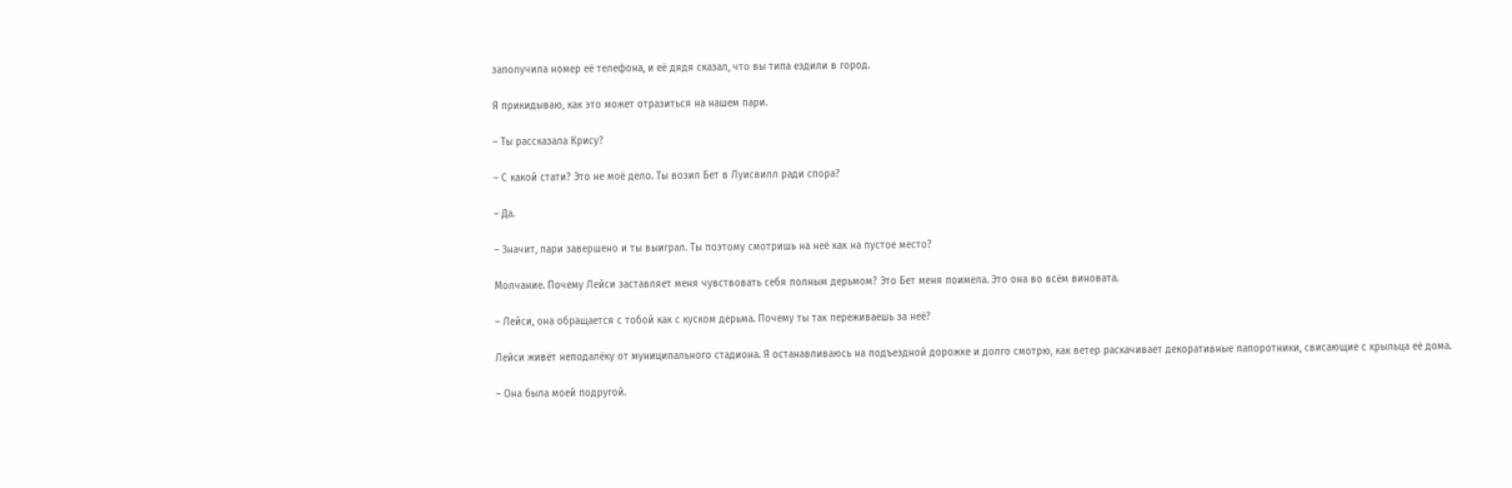заполучила номер её телефона, и её дядя сказал, что вы типа ездили в город.

Я прикидываю, как это может отразиться на нашем пари.

– Ты рассказала Крису?

– С какой стати? Это не моё дело. Ты возил Бет в Луисвилл ради спора?

– Да.

– Значит, пари завершено и ты выиграл. Ты поэтому смотришь на неё как на пустое место?

Молчание. Почему Лейси заставляет меня чувствовать себя полным дерьмом? Это Бет меня поимела. Это она во всём виновата.

– Лейси, она обращается с тобой как с куском дерьма. Почему ты так переживаешь за неё?

Лейси живёт неподалёку от муниципального стадиона. Я останавливаюсь на подъездной дорожке и долго смотрю, как ветер раскачивает декоративные папоротники, свисающие с крыльца её дома.

– Она была моей подругой.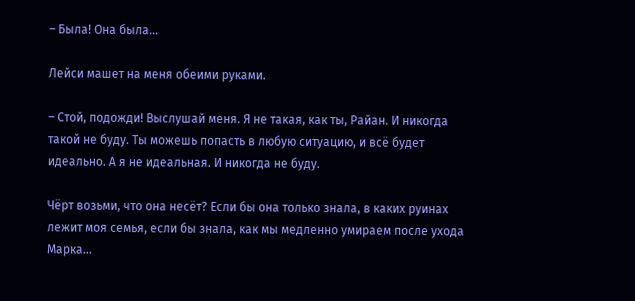– Была! Она была…

Лейси машет на меня обеими руками.

– Стой, подожди! Выслушай меня. Я не такая, как ты, Райан. И никогда такой не буду. Ты можешь попасть в любую ситуацию, и всё будет идеально. А я не идеальная. И никогда не буду.

Чёрт возьми, что она несёт? Если бы она только знала, в каких руинах лежит моя семья, если бы знала, как мы медленно умираем после ухода Марка…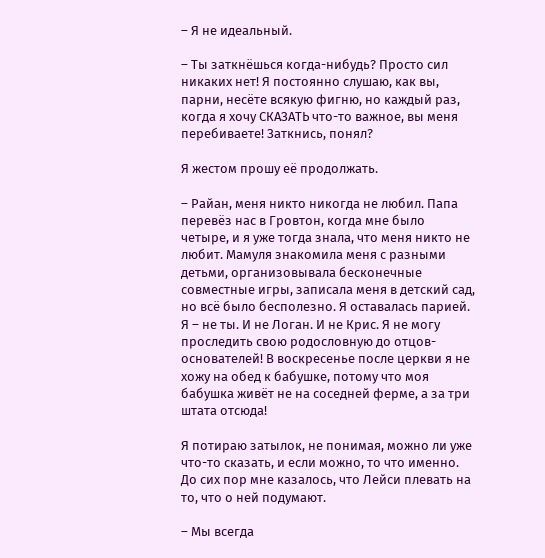– Я не идеальный.

– Ты заткнёшься когда-нибудь? Просто сил никаких нет! Я постоянно слушаю, как вы, парни, несёте всякую фигню, но каждый раз, когда я хочу СКАЗАТЬ что-то важное, вы меня перебиваете! Заткнись, понял?

Я жестом прошу её продолжать.

– Райан, меня никто никогда не любил. Папа перевёз нас в Гровтон, когда мне было четыре, и я уже тогда знала, что меня никто не любит. Мамуля знакомила меня с разными детьми, организовывала бесконечные совместные игры, записала меня в детский сад, но всё было бесполезно. Я оставалась парией. Я – не ты. И не Логан. И не Крис. Я не могу проследить свою родословную до отцов-основателей! В воскресенье после церкви я не хожу на обед к бабушке, потому что моя бабушка живёт не на соседней ферме, а за три штата отсюда!

Я потираю затылок, не понимая, можно ли уже что-то сказать, и если можно, то что именно. До сих пор мне казалось, что Лейси плевать на то, что о ней подумают.

– Мы всегда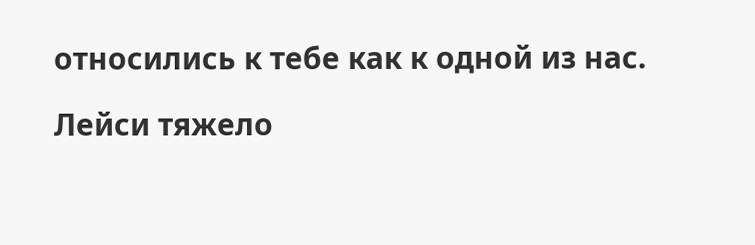относились к тебе как к одной из нас.

Лейси тяжело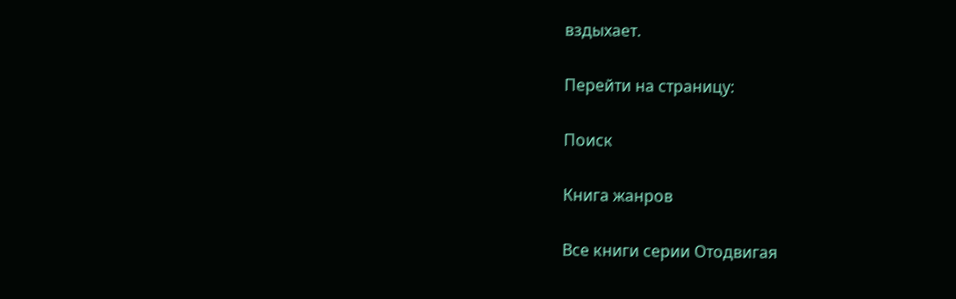вздыхает.

Перейти на страницу:

Поиск

Книга жанров

Все книги серии Отодвигая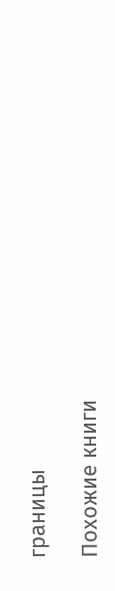границы

Похожие книги